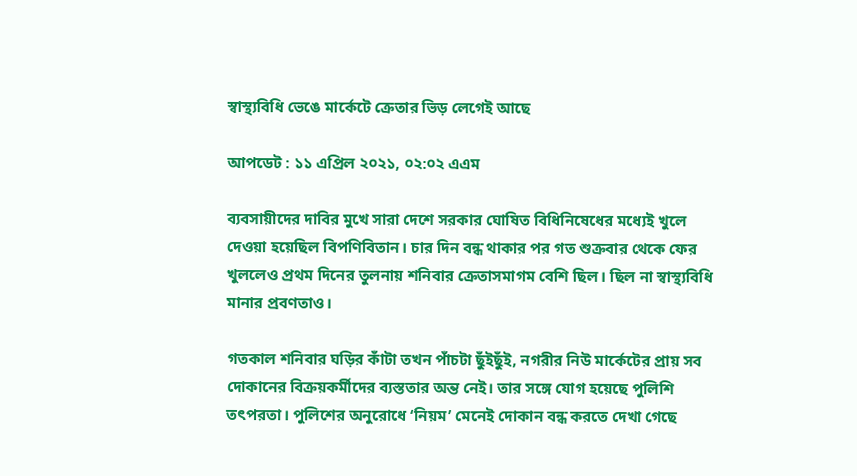স্বাস্থ্যবিধি ভেঙে মার্কেটে ক্রেতার ভিড় লেগেই আছে

আপডেট : ১১ এপ্রিল ২০২১, ০২:০২ এএম

ব্যবসায়ীদের দাবির মুখে সারা দেশে সরকার ঘোষিত বিধিনিষেধের মধ্যেই খুলে দেওয়া হয়েছিল বিপণিবিতান। চার দিন বন্ধ থাকার পর গত শুক্রবার থেকে ফের খুললেও প্রথম দিনের তুলনায় শনিবার ক্রেতাসমাগম বেশি ছিল। ছিল না স্বাস্থ্যবিধি মানার প্রবণতাও।

গতকাল শনিবার ঘড়ির কাঁটা তখন পাঁচটা ছুঁইছুঁই, নগরীর নিউ মার্কেটের প্রায় সব দোকানের বিক্রয়কর্মীদের ব্যস্ততার অন্ত নেই। তার সঙ্গে যোগ হয়েছে পুলিশি তৎপরতা। পুলিশের অনুরোধে ‘নিয়ম’ মেনেই দোকান বন্ধ করতে দেখা গেছে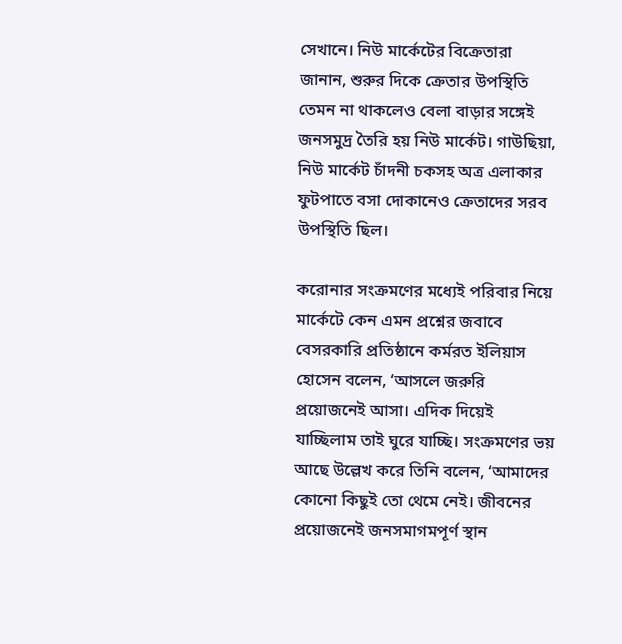সেখানে। নিউ মার্কেটের বিক্রেতারা জানান, শুরুর দিকে ক্রেতার উপস্থিতি তেমন না থাকলেও বেলা বাড়ার সঙ্গেই জনসমুদ্র তৈরি হয় নিউ মার্কেট। গাউছিয়া, নিউ মার্কেট চাঁদনী চকসহ অত্র এলাকার ফুটপাতে বসা দোকানেও ক্রেতাদের সরব উপস্থিতি ছিল।

করোনার সংক্রমণের মধ্যেই পরিবার নিয়ে মার্কেটে কেন এমন প্রশ্নের জবাবে বেসরকারি প্রতিষ্ঠানে কর্মরত ইলিয়াস হোসেন বলেন, ‘আসলে জরুরি প্রয়োজনেই আসা। এদিক দিয়েই যাচ্ছিলাম তাই ঘুরে যাচ্ছি। সংক্রমণের ভয় আছে উল্লেখ করে তিনি বলেন, ‘আমাদের কোনো কিছুই তো থেমে নেই। জীবনের প্রয়োজনেই জনসমাগমপূর্ণ স্থান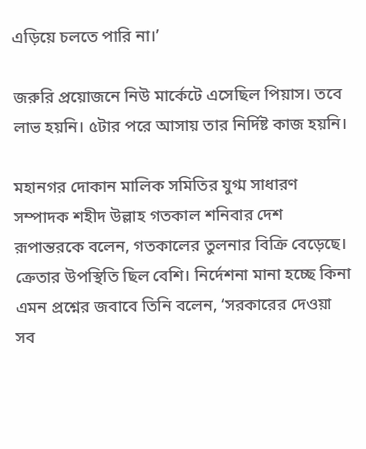এড়িয়ে চলতে পারি না।’

জরুরি প্রয়োজনে নিউ মার্কেটে এসেছিল পিয়াস। তবে লাভ হয়নি। ৫টার পরে আসায় তার নির্দিষ্ট কাজ হয়নি।

মহানগর দোকান মালিক সমিতির যুগ্ম সাধারণ সম্পাদক শহীদ উল্লাহ গতকাল শনিবার দেশ রূপান্তরকে বলেন, গতকালের তুলনার বিক্রি বেড়েছে। ক্রেতার উপস্থিতি ছিল বেশি। নির্দেশনা মানা হচ্ছে কিনা এমন প্রশ্নের জবাবে তিনি বলেন, ‘সরকারের দেওয়া সব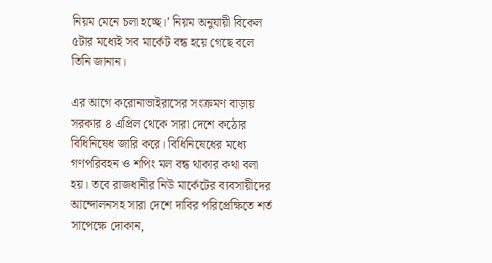নিয়ম মেনে চলা হচ্ছে।’ নিয়ম অনুযায়ী বিকেল ৫টার মধ্যেই সব মার্কেট বন্ধ হয়ে গেছে বলে তিনি জানান।

এর আগে করোনাভাইরাসের সংক্রমণ বাড়ায় সরকার ৪ এপ্রিল থেকে সারা দেশে কঠোর বিধিনিষেধ জারি করে। বিধিনিষেধের মধ্যে গণপরিবহন ও শপিং মল বন্ধ থাকার কথা বলা হয়। তবে রাজধানীর নিউ মার্কেটের ব্যবসায়ীদের আন্দোলনসহ সারা দেশে দাবির পরিপ্রেক্ষিতে শর্ত সাপেক্ষে দোকান,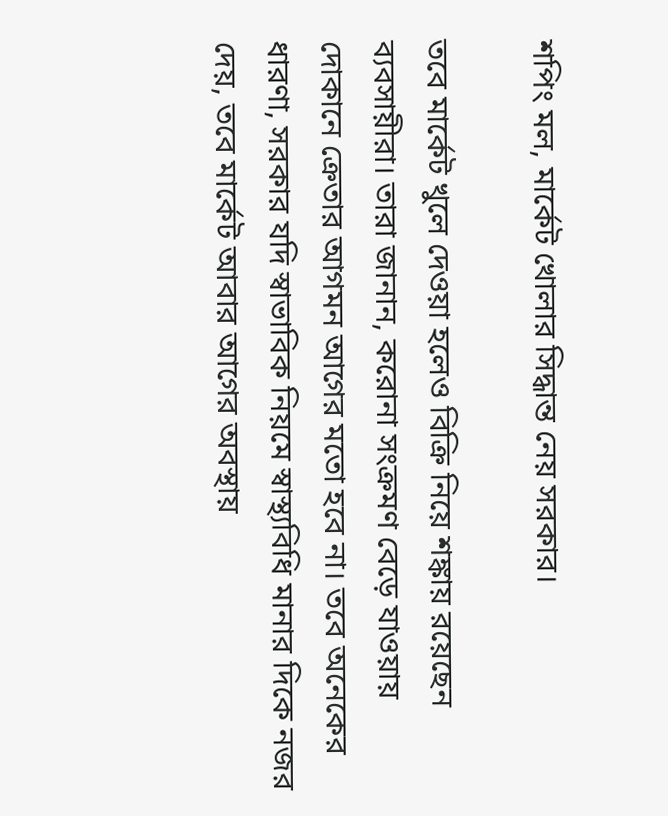শপিং মল, মার্কেট খোলার সিদ্ধান্ত নেয় সরকার।

তবে মার্কেট খুলে দেওয়া হলেও বিক্রি নিয়ে শঙ্কায় রয়েছেন ব্যবসায়ীরা। তারা জানান, করোনা সংক্রমণ বেড়ে যাওয়ায় দোকানে ক্রেতার আগমন আগের মতো হবে না। তবে অনেকের ধারণা, সরকার যদি স্বাভাবিক নিয়মে স্বাস্থ্যবিধি মানার দিকে নজর দেয়, তবে মার্কেট আবার আগের অবস্থায়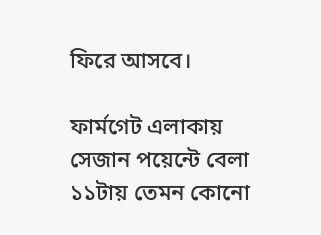ফিরে আসবে।

ফার্মগেট এলাকায় সেজান পয়েন্টে বেলা ১১টায় তেমন কোনো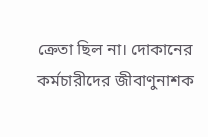ক্রেতা ছিল না। দোকানের কর্মচারীদের জীবাণুনাশক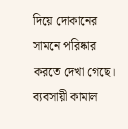দিয়ে দোকানের সামনে পরিষ্কার করতে দেখা গেছে। ব্যবসায়ী কামাল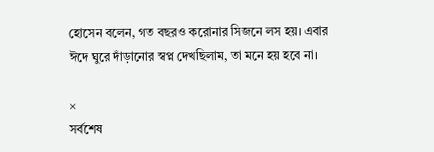হোসেন বলেন, গত বছরও করোনার সিজনে লস হয়। এবার ঈদে ঘুরে দাঁড়ানোর স্বপ্ন দেখছিলাম, তা মনে হয় হবে না।

×
সর্বশেষ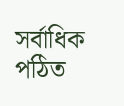সর্বাধিক পঠিত